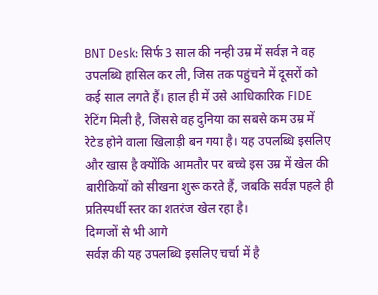BNT Desk: सिर्फ 3 साल की नन्ही उम्र में सर्वज्ञ ने वह उपलब्धि हासिल कर ली, जिस तक पहुंचने में दूसरों को कई साल लगते हैं। हाल ही में उसे आधिकारिक FIDE रेटिंग मिली है, जिससे वह दुनिया का सबसे कम उम्र में रेटेड होने वाला खिलाड़ी बन गया है। यह उपलब्धि इसलिए और खास है क्योंकि आमतौर पर बच्चे इस उम्र में खेल की बारीकियों को सीखना शुरू करते हैं, जबकि सर्वज्ञ पहले ही प्रतिस्पर्धी स्तर का शतरंज खेल रहा है।
दिग्गजों से भी आगे
सर्वज्ञ की यह उपलब्धि इसलिए चर्चा में है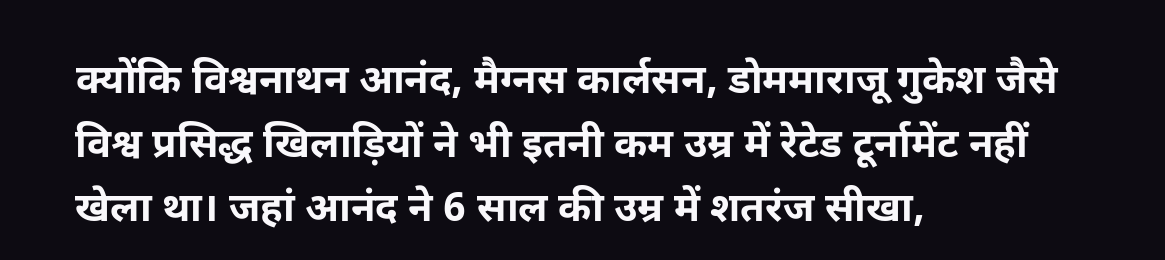क्योंकि विश्वनाथन आनंद, मैग्नस कार्लसन, डोममाराजू गुकेश जैसे विश्व प्रसिद्ध खिलाड़ियों ने भी इतनी कम उम्र में रेटेड टूर्नामेंट नहीं खेला था। जहां आनंद ने 6 साल की उम्र में शतरंज सीखा,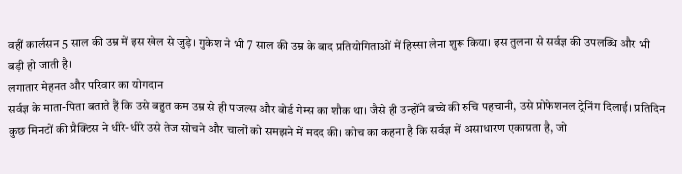वहीं कार्लसन 5 साल की उम्र में इस खेल से जुड़े। गुकेश ने भी 7 साल की उम्र के बाद प्रतियोगिताओं में हिस्सा लेना शुरू किया। इस तुलना से सर्वज्ञ की उपलब्धि और भी बड़ी हो जाती है।
लगातार मेहनत और परिवार का योगदान
सर्वज्ञ के माता-पिता बताते हैं कि उसे बहुत कम उम्र से ही पजल्स और बोर्ड गेम्स का शौक था। जैसे ही उन्होंने बच्चे की रुचि पहचानी, उसे प्रोफेशनल ट्रेनिंग दिलाई। प्रतिदिन कुछ मिनटों की प्रैक्टिस ने धीरे-धीरे उसे तेज सोचने और चालों को समझने में मदद की। कोच का कहना है कि सर्वज्ञ में असाधारण एकाग्रता है, जो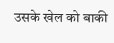उसके खेल को बाकी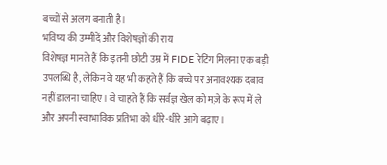बच्चों से अलग बनाती है।
भविष्य की उम्मीदें और विशेषज्ञों की राय
विशेषज्ञ मानते हैं कि इतनी छोटी उम्र में FIDE रेटिंग मिलना एक बड़ी उपलब्धि है, लेकिन वे यह भी कहते हैं कि बच्चे पर अनावश्यक दबाव नहीं डालना चाहिए। वे चाहते हैं कि सर्वज्ञ खेल को मज़े के रूप में ले और अपनी स्वाभाविक प्रतिभा को धीरे-धीरे आगे बढ़ाए।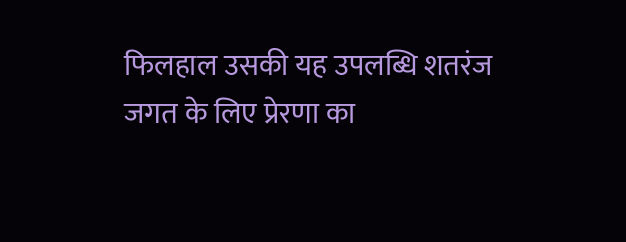फिलहाल उसकी यह उपलब्धि शतरंज जगत के लिए प्रेरणा का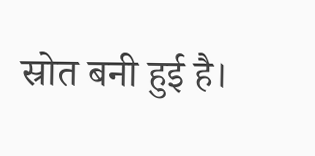स्रोत बनी हुई है।